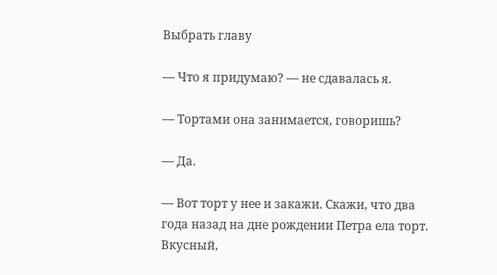Выбрать главу

— Что я придумаю? — не сдавалась я.

— Тортами она занимается, говоришь?

— Да.

— Вот торт у нее и закажи. Скажи, что два года назад на дне рождении Петра ела торт. Вкусный,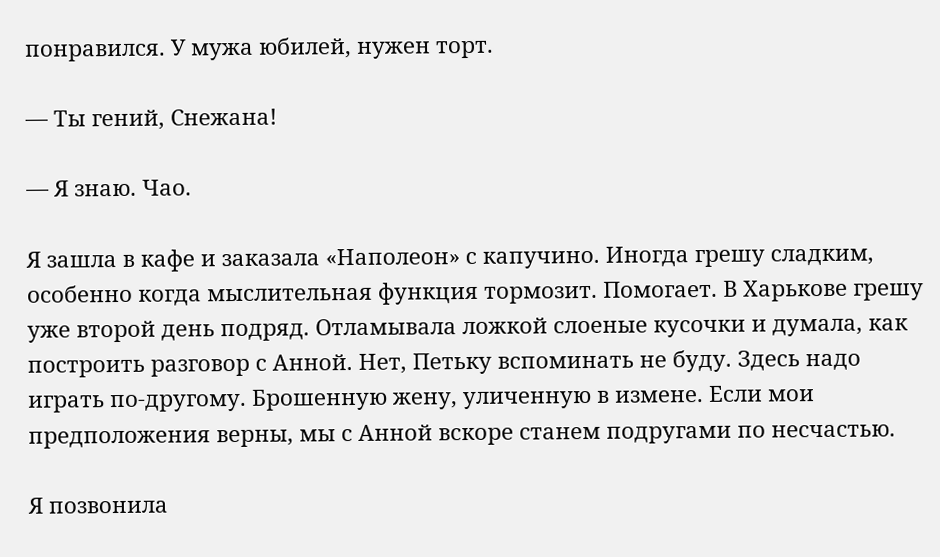понравился. У мужа юбилей, нужен торт.

— Ты гений, Снежана!

— Я знаю. Чао.

Я зашла в кафе и заказала «Наполеон» с капучино. Иногда грешу сладким, особенно когда мыслительная функция тормозит. Помогает. В Харькове грешу уже второй день подряд. Отламывала ложкой слоеные кусочки и думала, как построить разговор с Анной. Нет, Петьку вспоминать не буду. Здесь надо играть по-другому. Брошенную жену, уличенную в измене. Если мои предположения верны, мы с Анной вскоре станем подругами по несчастью.

Я позвонила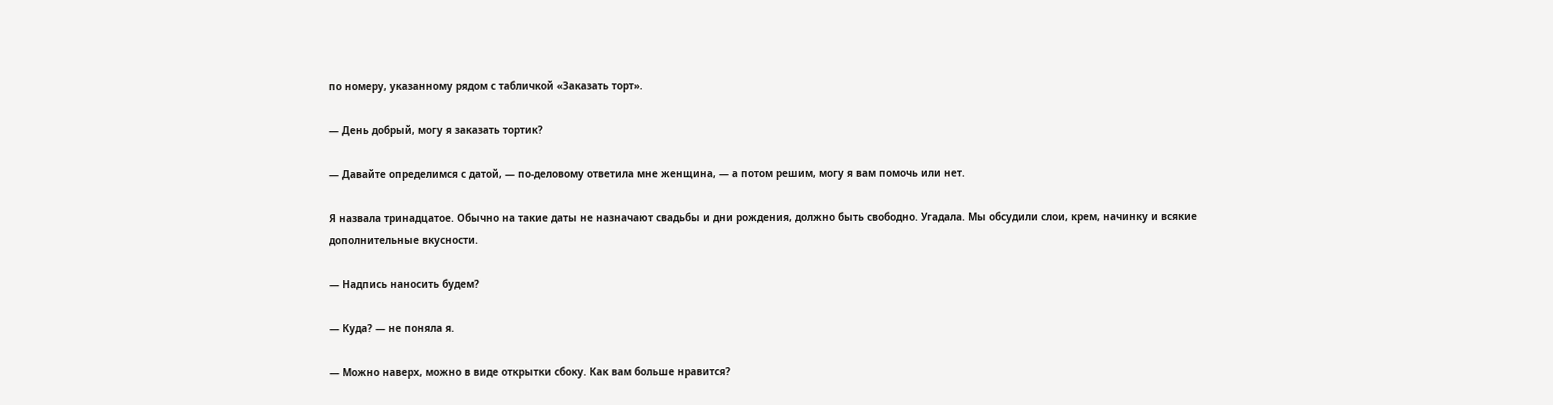по номеру, указанному рядом с табличкой «Заказать торт».

— День добрый, могу я заказать тортик?

— Давайте определимся с датой, — по-деловому ответила мне женщина, — а потом решим, могу я вам помочь или нет.

Я назвала тринадцатое. Обычно на такие даты не назначают свадьбы и дни рождения, должно быть свободно. Угадала. Мы обсудили слои, крем, начинку и всякие дополнительные вкусности.

— Надпись наносить будем?

— Куда? — не поняла я.

— Можно наверх, можно в виде открытки сбоку. Как вам больше нравится?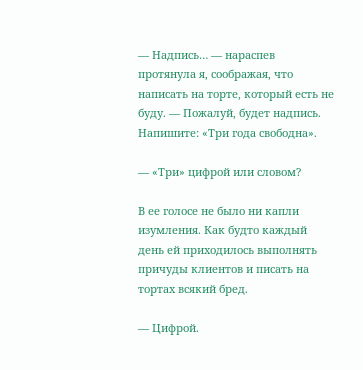— Надпись… — нараспев протянула я, соображая, что написать на торте, который есть не буду. — Пожалуй, будет надпись. Напишите: «Три года свободна».

— «Три» цифрой или словом?

В ее голосе не было ни капли изумления. Как будто каждый день ей приходилось выполнять причуды клиентов и писать на тортах всякий бред.

— Цифрой.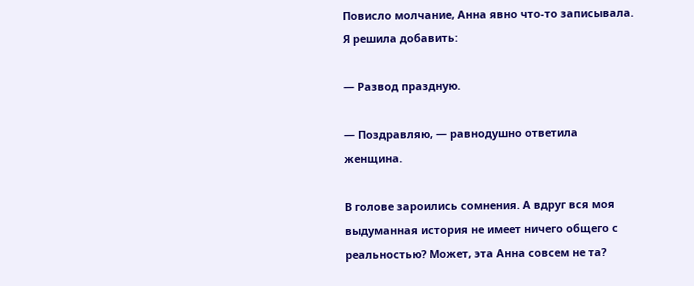Повисло молчание, Анна явно что-то записывала. Я решила добавить:

— Развод праздную.

— Поздравляю, — равнодушно ответила женщина.

В голове зароились сомнения. А вдруг вся моя выдуманная история не имеет ничего общего с реальностью? Может, эта Анна совсем не та?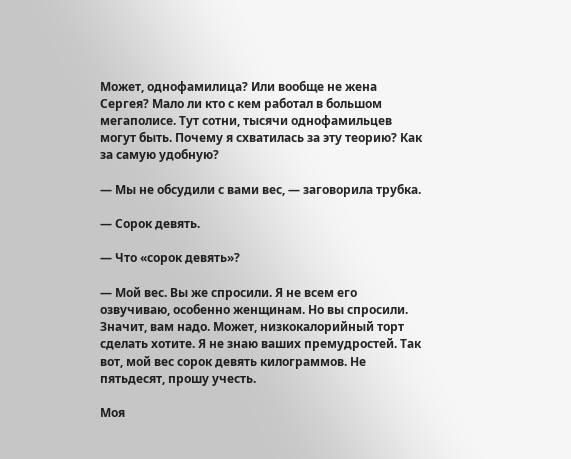Может, однофамилица? Или вообще не жена Сергея? Мало ли кто с кем работал в большом мегаполисе. Тут сотни, тысячи однофамильцев могут быть. Почему я схватилась за эту теорию? Как за самую удобную?

— Мы не обсудили с вами вес, — заговорила трубка.

— Сорок девять.

— Что «сорок девять»?

— Мой вес. Вы же спросили. Я не всем его озвучиваю, особенно женщинам. Но вы спросили. Значит, вам надо. Может, низкокалорийный торт сделать хотите. Я не знаю ваших премудростей. Так вот, мой вес сорок девять килограммов. Не пятьдесят, прошу учесть.

Моя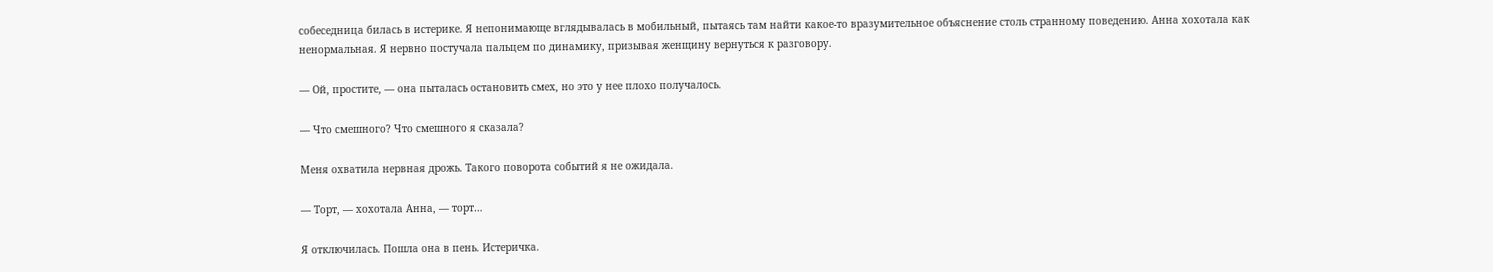собеседница билась в истерике. Я непонимающе вглядывалась в мобильный, пытаясь там найти какое-то вразумительное объяснение столь странному поведению. Анна хохотала как ненормальная. Я нервно постучала пальцем по динамику, призывая женщину вернуться к разговору.

— Ой, простите, — она пыталась остановить смех, но это у нее плохо получалось.

— Что смешного? Что смешного я сказала?

Меня охватила нервная дрожь. Такого поворота событий я не ожидала.

— Торт, — хохотала Анна, — торт…

Я отключилась. Пошла она в пень. Истеричка.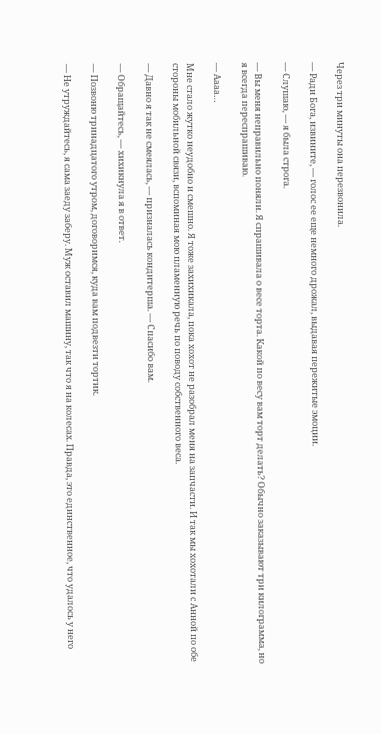Через три минуты она перезвонила.

— Ради Бога, извините, — голос ее еще немного дрожал, выдавая пережитые эмоции.

— Слушаю, — я была строга.

— Вы меня неправильно поняли. Я спрашивала о весе торта. Какой по весу вам торт делать? Обычно заказывают три килограмма, но я всегда переспрашиваю.

— Аааа…

Мне стало жутко неудобно и смешно. Я тоже захихикала, пока хохот не разобрал меня на запчасти. И так мы хохотали с Анной по обе стороны мобильной связи, вспоминая мою пламенную речь по поводу собственного веса.

— Давно я так не смеялась, — призналась кондитерша. — Спасибо вам.

— Обращайтесь, — хихикнула я в ответ.

— Позвоню тринадцатого утром, договоримся, куда вам подвезти тортик.

— Не утруждайтесь, я сама заеду заберу. Муж оставил машину, так что я на колесах. Правда, это единственное, что удалось у него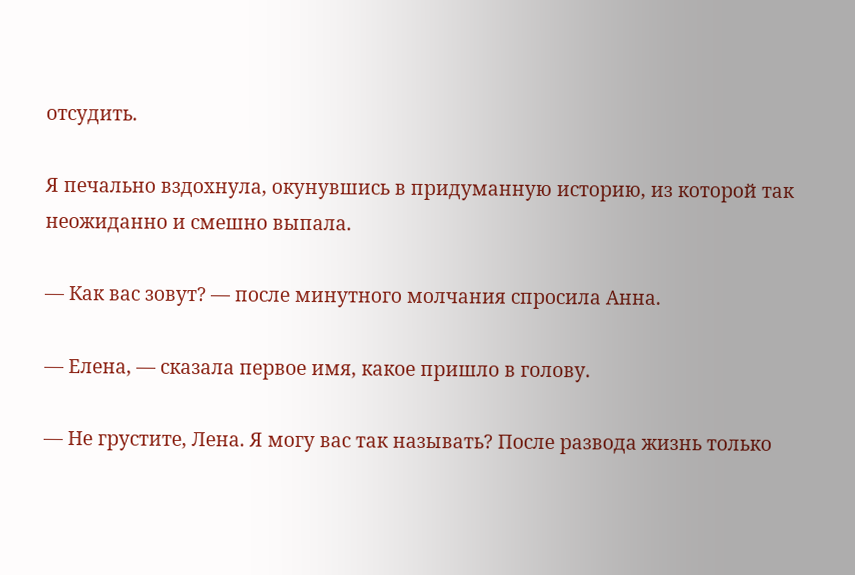отсудить.

Я печально вздохнула, окунувшись в придуманную историю, из которой так неожиданно и смешно выпала.

— Как вас зовут? — после минутного молчания спросила Анна.

— Елена, — сказала первое имя, какое пришло в голову.

— Не грустите, Лена. Я могу вас так называть? После развода жизнь только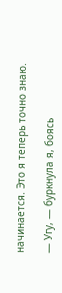начинается. Это я теперь точно знаю.

— Угу, — буркнула я, боясь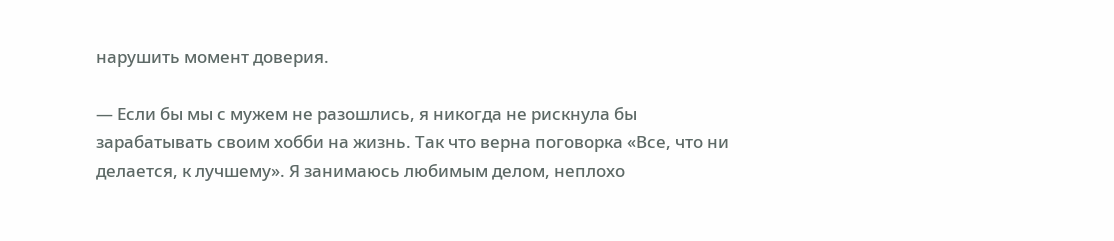нарушить момент доверия.

— Если бы мы с мужем не разошлись, я никогда не рискнула бы зарабатывать своим хобби на жизнь. Так что верна поговорка «Все, что ни делается, к лучшему». Я занимаюсь любимым делом, неплохо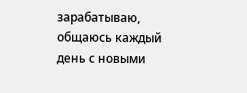зарабатываю, общаюсь каждый день с новыми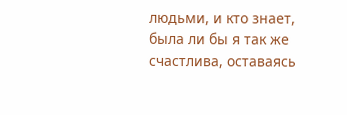людьми, и кто знает, была ли бы я так же счастлива, оставаясь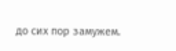до сих пор замужем.